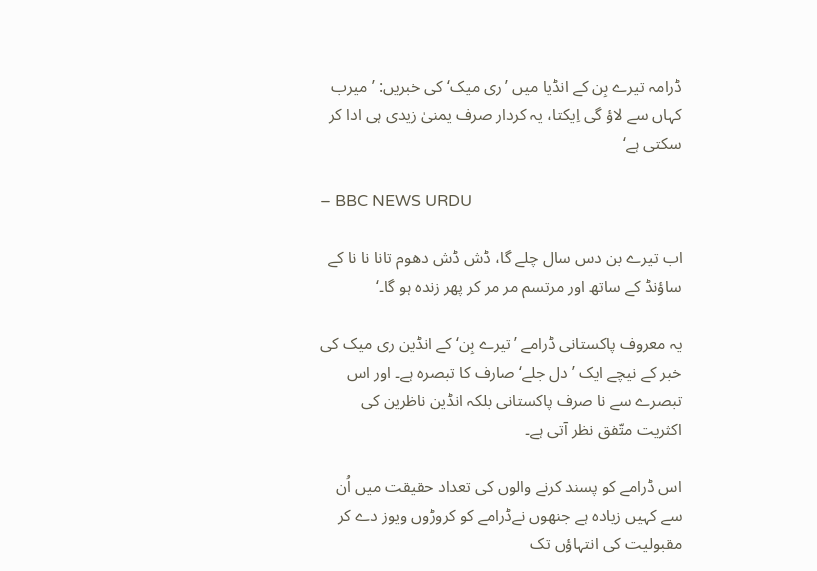ڈرامہ تیرے بِن کے انڈیا میں ’ری میک‘ کی خبریں: ’میرب کہاں سے لاؤ گی اِیکتا، یہ کردار صرف یمنیٰ زیدی ہی ادا کر سکتی ہے‘

– BBC NEWS URDU

اب تیرے بن دس سال چلے گا، ڈش ڈش دھوم تانا نا نا کے ساؤنڈ کے ساتھ اور مرتسم مر مر کر پھر زندہ ہو گا۔‘

یہ معروف پاکستانی ڈرامے ’تیرے بِن‘ کے انڈین ری میک کی خبر کے نیچے ایک ’دل جلے‘ صارف کا تبصرہ ہے۔ اور اس تبصرے سے نا صرف پاکستانی بلکہ انڈین ناظرین کی اکثریت متّفق نظر آتی ہے۔

اس ڈرامے کو پسند کرنے والوں کی تعداد حقیقت میں اُن سے کہیں زیادہ ہے جنھوں نےڈرامے کو کروڑوں ویوز دے کر مقبولیت کی انتہاؤں تک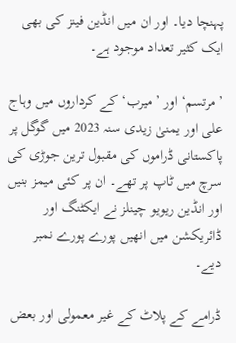پہنچا دیا۔ اور ان میں انڈین فینز کی بھی ایک کثیر تعداد موجود ہے۔

’مرتسم‘ اور ’میرب‘ کے کرداروں میں وہاج علی اور یمنیٰ زیدی سنہ 2023 میں گوگل پر پاکستانی ڈراموں کی مقبول ترین جوڑی کی سرچ میں ٹاپ پر تھے۔ ان پر کئی میمز بنیں اور انڈین ریویو چینلز نے ایکٹنگ اور ڈائریکشن میں انھیں پورے پورے نمبر دیے۔

ڈرامے کے پلاٹ کے غیر معمولی اور بعض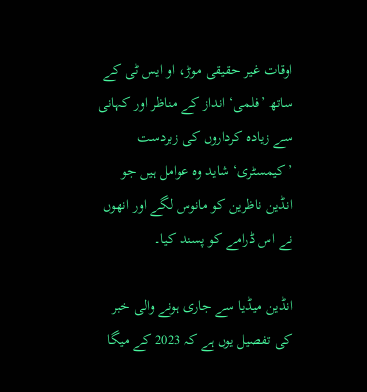اوقات غیر حقیقی موڑ، او ایس ٹی کے ساتھ ’فلمی‘ انداز کے مناظر اور کہانی سے زیادہ کرداروں کی زبردست ’کیمسٹری‘ شاید وہ عوامل ہیں جو انڈین ناظرین کو مانوس لگے اور انھوں نے اس ڈرامے کو پسند کیا۔

انڈین میڈیا سے جاری ہونے والی خبر کی تفصیل یوں ہے کہ 2023 کے میگا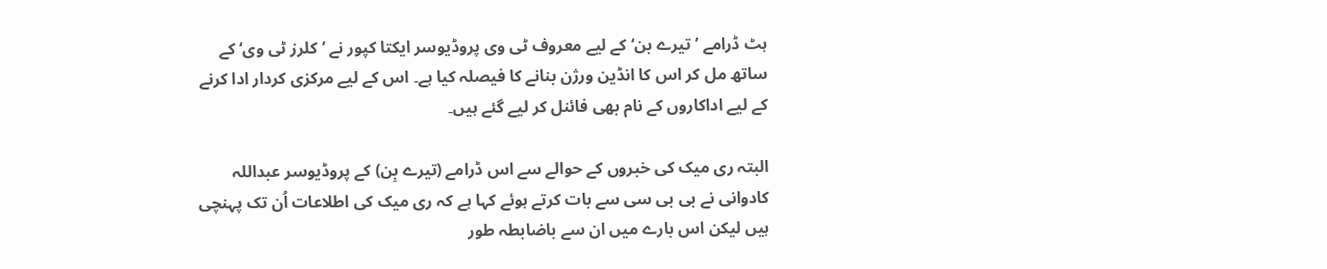ہٹ ڈرامے ’تیرے بن‘ کے لیے معروف ٹی وی پروڈیوسر ایکتا کپور نے ’کلرز ٹی وی‘ کے ساتھ مل کر اس کا انڈین ورژن بنانے کا فیصلہ کیا ہے۔ اس کے لیے مرکزی کردار ادا کرنے کے لیے اداکاروں کے نام بھی فائنل کر لیے گئے ہیں۔

البتہ ری میک کی خبروں کے حوالے سے اس ڈرامے (تیرے بِن) کے پروڈیوسر عبداللہ کادوانی نے بی بی سی سے بات کرتے ہوئے کہا ہے کہ ری میک کی اطلاعات اُن تک پہنچی ہیں لیکن اس بارے میں ان سے باضابطہ طور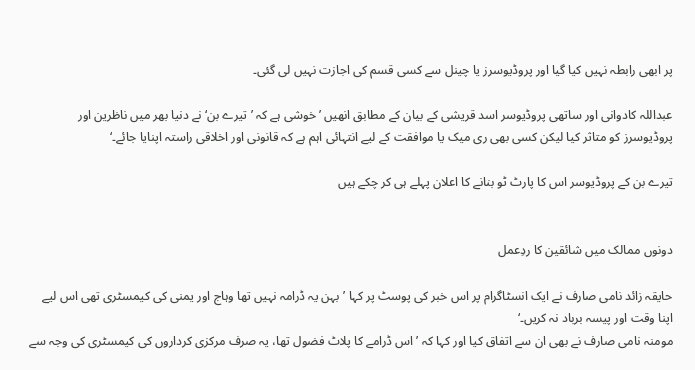پر ابھی رابطہ نہیں کیا گیا اور پروڈیوسرز یا چینل سے کسی قسم کی اجازت نہیں لی گئی۔

عبداللہ کادوانی اور ساتھی پروڈیوسر اسد قریشی کے بیان کے مطابق انھیں ’خوشی ہے کہ ’تیرے بن‘ نے دنیا بھر میں ناظرین اور پروڈیوسرز کو متاثر کیا لیکن کسی بھی ری میک یا موافقت کے لیے انتہائی اہم ہے کہ قانونی اور اخلاقی راستہ اپنایا جائے۔‘

تیرے بن کے پروڈیوسر اس کا پارٹ ٹو بنانے کا اعلان پہلے ہی کر چکے ہیں


دونوں ممالک میں شائقین کا ردِعمل

حایقہ زائد نامی صارف نے ایک انسٹاگرام پر اس خبر کی پوسٹ پر کہا ’بہن یہ ڈرامہ نہیں تھا وہاج اور یمنی کی کیمسٹری تھی اس لیے اپنا وقت اور پیسہ برباد نہ کریں۔‘
مومنہ نامی صارف نے بھی ان سے اتفاق کیا اور کہا کہ ’اس ڈرامے کا پلاٹ فضول تھا، یہ صرف مرکزی کرداروں کی کیمسٹری کی وجہ سے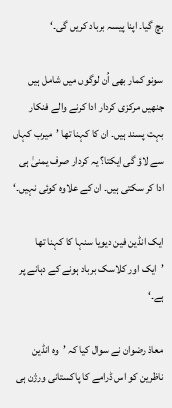بچ گیا۔ اپنا پیسہ برباد کریں گی۔‘

سونو کمار بھی اُن لوگوں میں شامل ہیں جنھیں مرکزی کردار ادا کرنے والے فنکار بہت پسند ہیں۔ ان کا کہنا تھا ’میرب کہاں سے لاؤ گی ایکتا؟ یہ کردار صرف یمنیٰ ہی ادا کر سکتی ہیں۔ ان کے علاوہ کوئی نہیں۔‘

ایک انڈین فین دیویا سنہا کا کہنا تھا ’ایک اور کلاسک برباد ہونے کے دہانے پر ہے۔‘

معاذ رضوان نے سوال کیا کہ ’وہ انڈین ناظرین کو اس ڈرامے کا پاکستانی ورژن ہی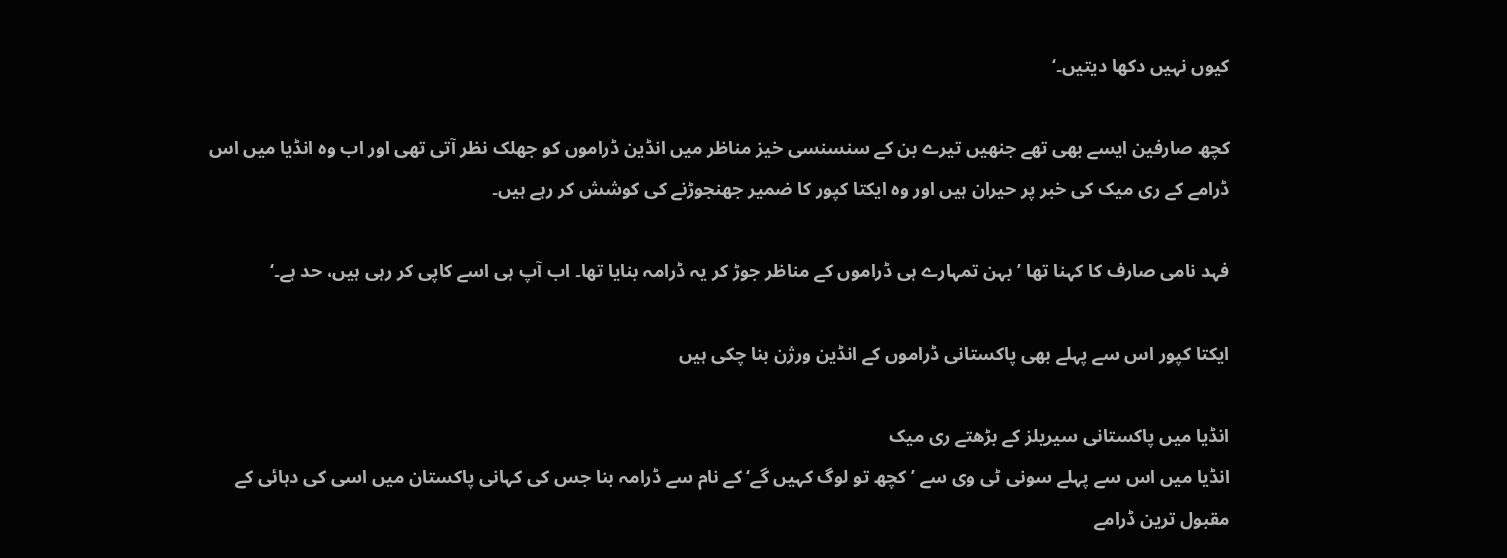کیوں نہیں دکھا دیتیں۔‘

کچھ صارفین ایسے بھی تھے جنھیں تیرے بن کے سنسنسی خیز مناظر میں انڈین ڈراموں کو جھلک نظر آتی تھی اور اب وہ انڈیا میں اس ڈرامے کے ری میک کی خبر پر حیران ہیں اور وہ ایکتا کپور کا ضمیر جھنجوڑنے کی کوشش کر رہے ہیں۔

فہد نامی صارف کا کہنا تھا ’بہن تمہارے ہی ڈراموں کے مناظر جوڑ کر یہ ڈرامہ بنایا تھا۔ اب آپ ہی اسے کاپی کر رہی ہیں، حد ہے۔‘

ایکتا کپور اس سے پہلے بھی پاکستانی ڈراموں کے انڈین ورژن بنا چکی ہیں

انڈیا میں پاکستانی سیریلز کے بڑھتے ری میک
انڈیا میں اس سے پہلے سونی ٹی وی سے ’کچھ تو لوگ کہیں گے‘ کے نام سے ڈرامہ بنا جس کی کہانی پاکستان میں اسی کی دہائی کے مقبول ترین ڈرامے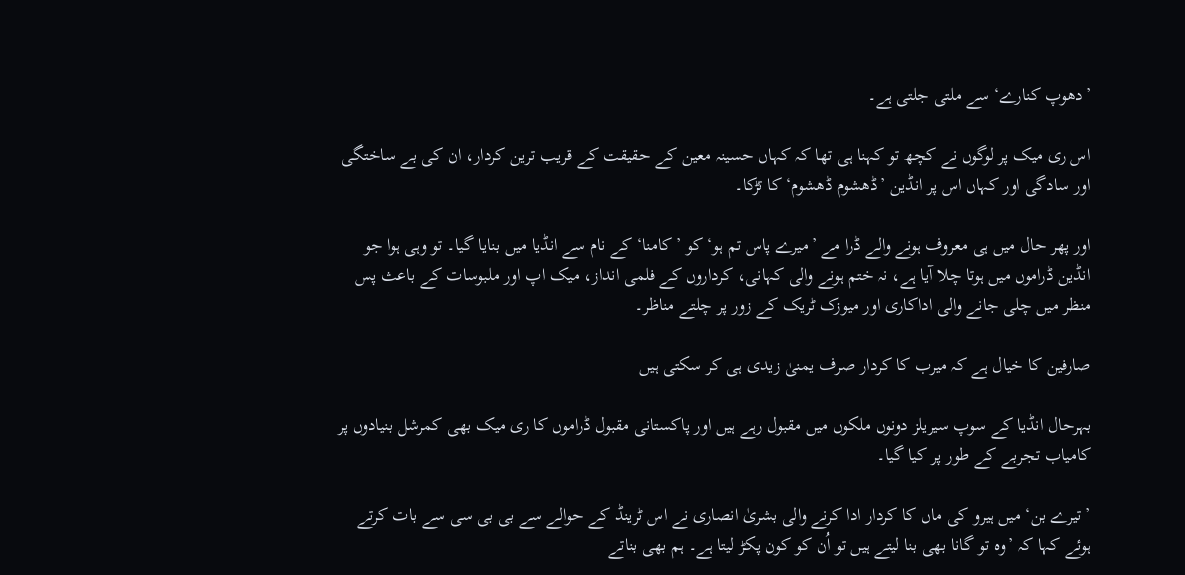’دھوپ کنارے‘ سے ملتی جلتی ہے۔

اس ری میک پر لوگوں نے کچھ تو کہنا ہی تھا کہ کہاں حسینہ معین کے حقیقت کے قریب ترین کردار، ان کی بے ساختگی اور سادگی اور کہاں اس پر انڈین ’ڈھشوم ڈھشوم‘ کا تڑکا۔

اور پھر حال میں ہی معروف ہونے والے ڈرا مے ’میرے پاس تم ہو‘ کو ’کامنا‘ کے نام سے انڈیا میں بنایا گیا۔ تو وہی ہوا جو انڈین ڈراموں میں ہوتا چلا آیا ہے، نہ ختم ہونے والی کہانی، کرداروں کے فلمی انداز، میک اپ اور ملبوسات کے باعث پس منظر میں چلی جانے والی اداکاری اور میوزک ٹریک کے زور پر چلتے مناظر۔

صارفین کا خیال ہے کہ میرب کا کردار صرف یمنیٰ زیدی ہی کر سکتی ہیں

بہرحال انڈیا کے سوپ سیریلز دونوں ملکوں میں مقبول رہے ہیں اور پاکستانی مقبول ڈراموں کا ری میک بھی کمرشل بنیادوں پر کامیاب تجربے کے طور پر کیا گیا۔

’تیرے بن‘ میں ہیرو کی ماں کا کردار ادا کرنے والی بشریٰ انصاری نے اس ٹرینڈ کے حوالے سے بی بی سی سے بات کرتے ہوئے کہا کہ ’وہ تو گانا بھی بنا لیتے ہیں تو اُن کو کون پکڑ لیتا ہے۔ ہم بھی بناتے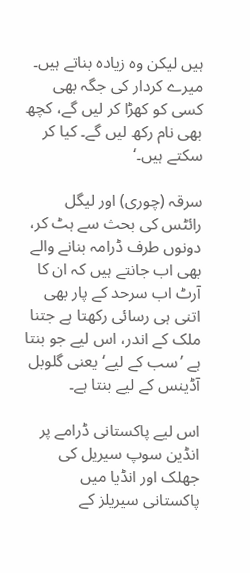ہیں لیکن وہ زیادہ بناتے ہیں۔ میرے کردار کی جگہ بھی کسی کو کھڑا کر لیں گے، کچھ بھی نام رکھ لیں گے۔ کیا کر سکتے ہیں۔‘

سرقہ (چوری) اور لیگل رائٹس کی بحث سے ہٹ کر، دونوں طرف ڈرامہ بنانے والے بھی اب جانتے ہیں کہ ان کا آرٹ اب سرحد کے پار بھی اتنی ہی رسائی رکھتا ہے جتنا ملک کے اندر، اس لیے جو بنتا ہے ’سب کے لیے‘ یعنی گلوبل آڈینس کے لیے بنتا ہے۔

اس لیے پاکستانی ڈرامے پر انڈین سوپ سیریل کی جھلک اور انڈیا میں پاکستانی سیریلز کے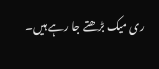ری میک بڑھتے جا رہے ہیں۔